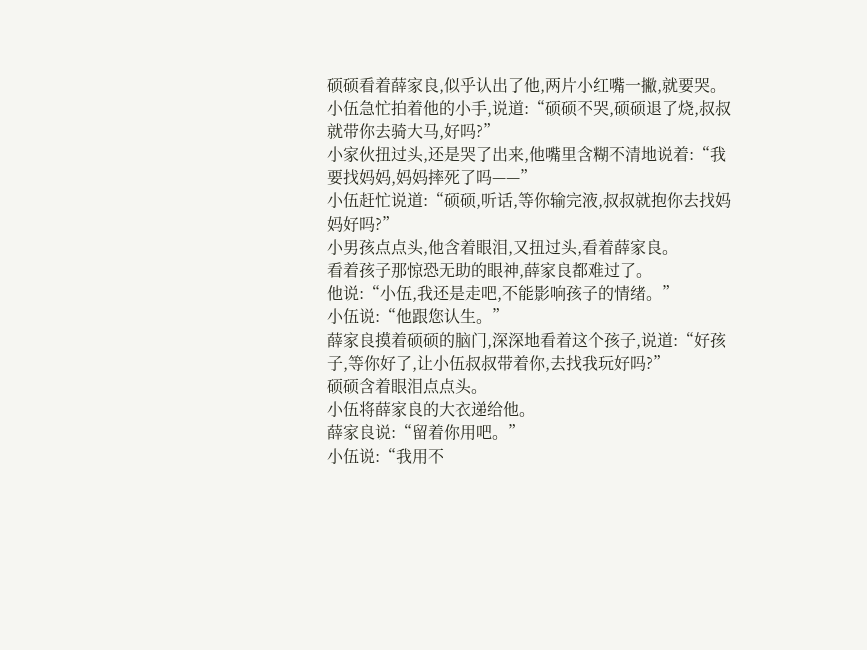硕硕看着薛家良,似乎认出了他,两片小红嘴一撇,就要哭。
小伍急忙拍着他的小手,说道:“硕硕不哭,硕硕退了烧,叔叔就带你去骑大马,好吗?”
小家伙扭过头,还是哭了出来,他嘴里含糊不清地说着:“我要找妈妈,妈妈摔死了吗——”
小伍赶忙说道:“硕硕,听话,等你输完液,叔叔就抱你去找妈妈好吗?”
小男孩点点头,他含着眼泪,又扭过头,看着薛家良。
看着孩子那惊恐无助的眼神,薛家良都难过了。
他说:“小伍,我还是走吧,不能影响孩子的情绪。”
小伍说:“他跟您认生。”
薛家良摸着硕硕的脑门,深深地看着这个孩子,说道:“好孩子,等你好了,让小伍叔叔带着你,去找我玩好吗?”
硕硕含着眼泪点点头。
小伍将薛家良的大衣递给他。
薛家良说:“留着你用吧。”
小伍说:“我用不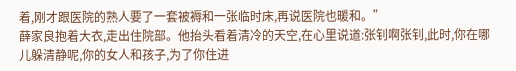着,刚才跟医院的熟人要了一套被褥和一张临时床,再说医院也暖和。”
薛家良抱着大衣,走出住院部。他抬头看着清冷的天空,在心里说道:张钊啊张钊,此时,你在哪儿躲清静呢,你的女人和孩子,为了你住进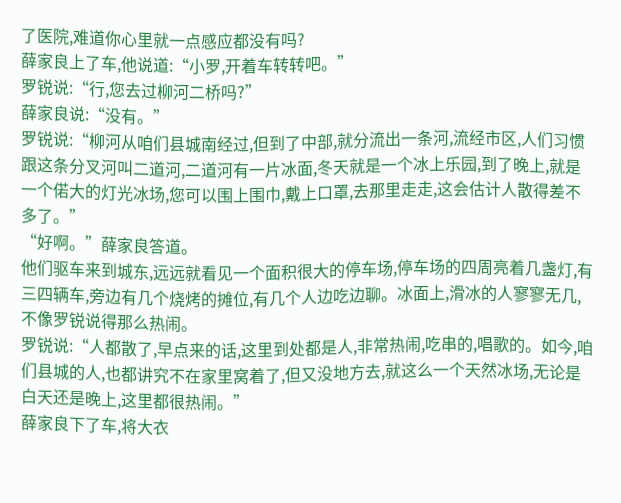了医院,难道你心里就一点感应都没有吗?
薛家良上了车,他说道:“小罗,开着车转转吧。”
罗锐说:“行,您去过柳河二桥吗?”
薛家良说:“没有。”
罗锐说:“柳河从咱们县城南经过,但到了中部,就分流出一条河,流经市区,人们习惯跟这条分叉河叫二道河,二道河有一片冰面,冬天就是一个冰上乐园,到了晚上,就是一个偌大的灯光冰场,您可以围上围巾,戴上口罩,去那里走走,这会估计人散得差不多了。”
“好啊。”薛家良答道。
他们驱车来到城东,远远就看见一个面积很大的停车场,停车场的四周亮着几盏灯,有三四辆车,旁边有几个烧烤的摊位,有几个人边吃边聊。冰面上,滑冰的人寥寥无几,不像罗锐说得那么热闹。
罗锐说:“人都散了,早点来的话,这里到处都是人,非常热闹,吃串的,唱歌的。如今,咱们县城的人,也都讲究不在家里窝着了,但又没地方去,就这么一个天然冰场,无论是白天还是晚上,这里都很热闹。”
薛家良下了车,将大衣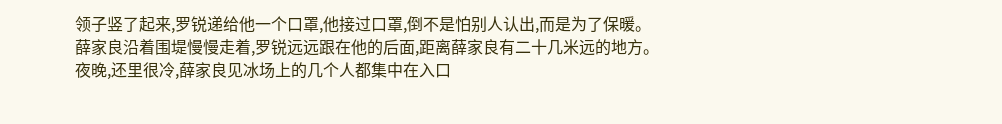领子竖了起来,罗锐递给他一个口罩,他接过口罩,倒不是怕别人认出,而是为了保暖。
薛家良沿着围堤慢慢走着,罗锐远远跟在他的后面,距离薛家良有二十几米远的地方。
夜晚,还里很冷,薛家良见冰场上的几个人都集中在入口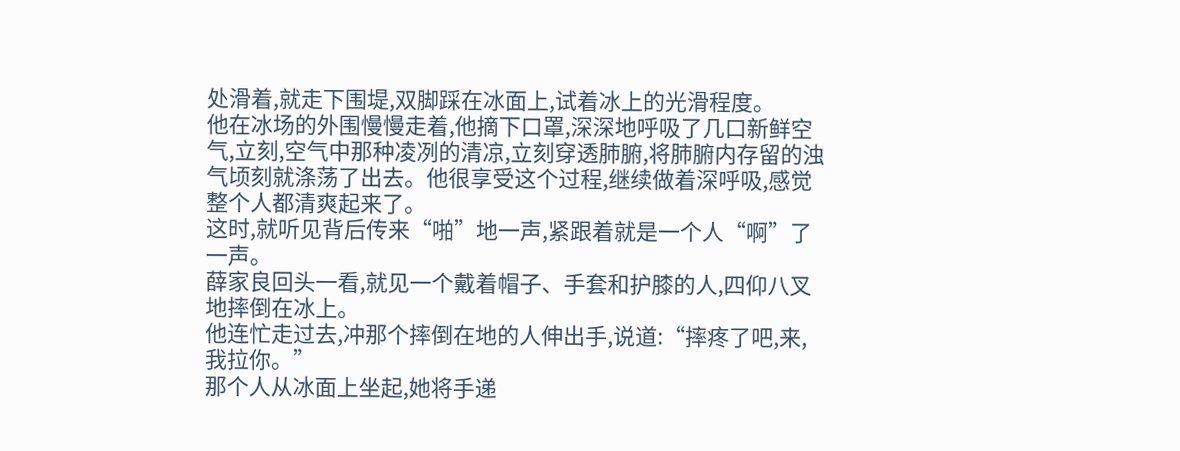处滑着,就走下围堤,双脚踩在冰面上,试着冰上的光滑程度。
他在冰场的外围慢慢走着,他摘下口罩,深深地呼吸了几口新鲜空气,立刻,空气中那种凌冽的清凉,立刻穿透肺腑,将肺腑内存留的浊气顷刻就涤荡了出去。他很享受这个过程,继续做着深呼吸,感觉整个人都清爽起来了。
这时,就听见背后传来“啪”地一声,紧跟着就是一个人“啊”了一声。
薛家良回头一看,就见一个戴着帽子、手套和护膝的人,四仰八叉地摔倒在冰上。
他连忙走过去,冲那个摔倒在地的人伸出手,说道:“摔疼了吧,来,我拉你。”
那个人从冰面上坐起,她将手递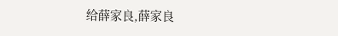给薛家良,薛家良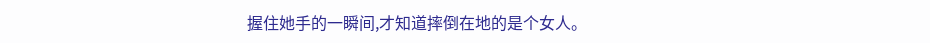握住她手的一瞬间,才知道摔倒在地的是个女人。